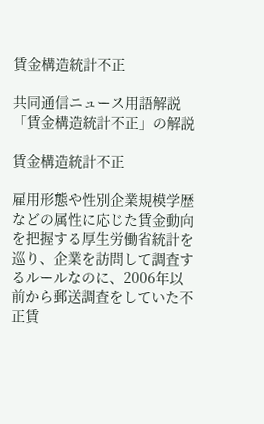賃金構造統計不正

共同通信ニュース用語解説 「賃金構造統計不正」の解説

賃金構造統計不正

雇用形態や性別企業規模学歴などの属性に応じた賃金動向を把握する厚生労働省統計を巡り、企業を訪問して調査するルールなのに、2006年以前から郵送調査をしていた不正賃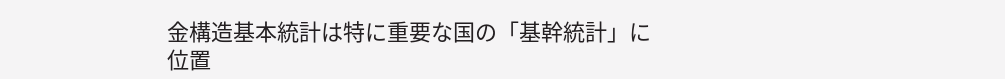金構造基本統計は特に重要な国の「基幹統計」に位置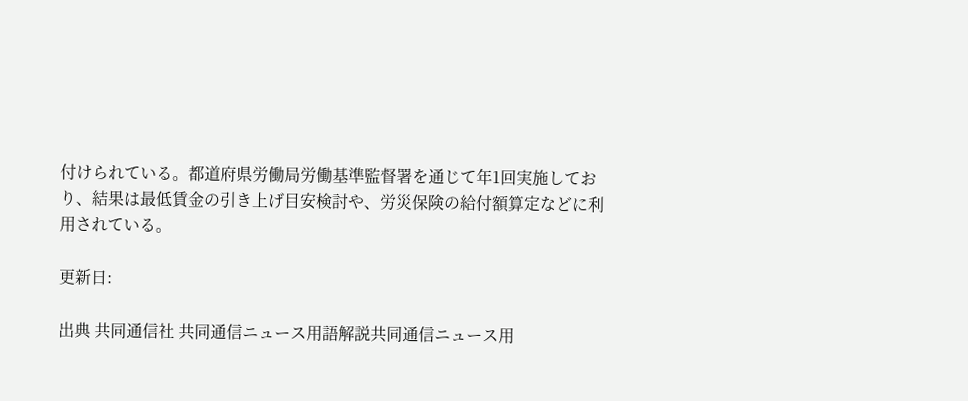付けられている。都道府県労働局労働基準監督署を通じて年1回実施しており、結果は最低賃金の引き上げ目安検討や、労災保険の給付額算定などに利用されている。

更新日:

出典 共同通信社 共同通信ニュース用語解説共同通信ニュース用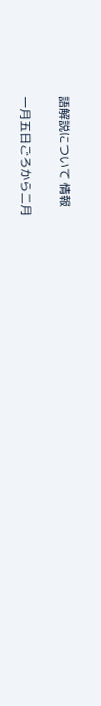語解説について 情報

一月五日ごろから二月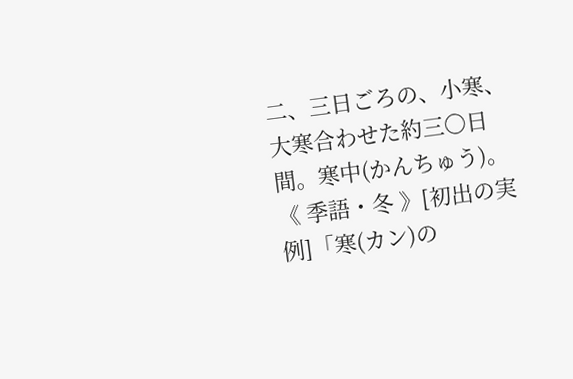二、三日ごろの、小寒、大寒合わせた約三〇日間。寒中(かんちゅう)。《 季語・冬 》[初出の実例]「寒(カン)の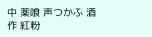中 薬喰 声つかふ 酒作 紅粉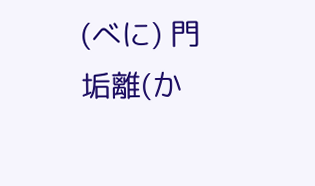(べに) 門垢離(か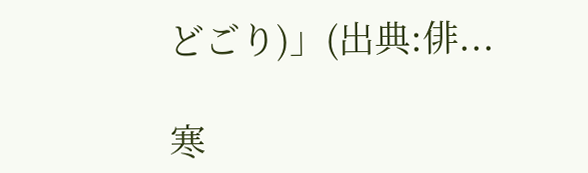どごり)」(出典:俳...

寒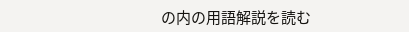の内の用語解説を読む